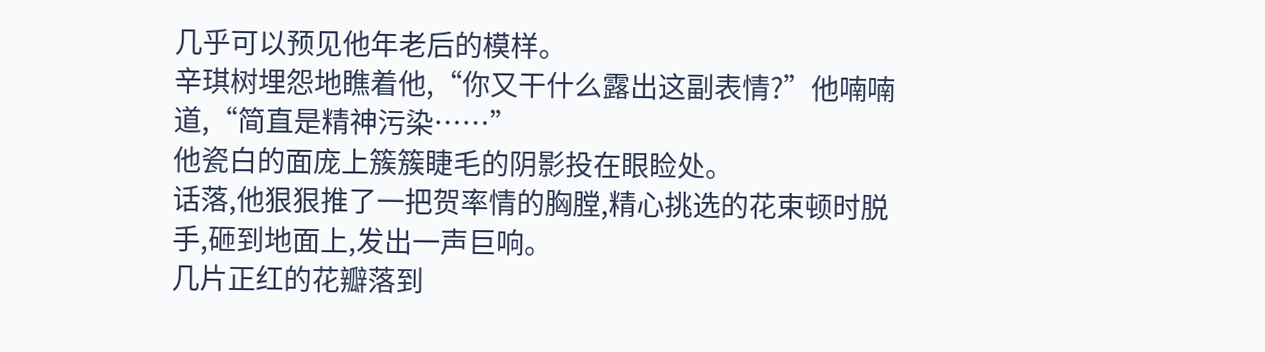几乎可以预见他年老后的模样。
辛琪树埋怨地瞧着他,“你又干什么露出这副表情?”他喃喃道,“简直是精神污染……”
他瓷白的面庞上簇簇睫毛的阴影投在眼睑处。
话落,他狠狠推了一把贺率情的胸膛,精心挑选的花束顿时脱手,砸到地面上,发出一声巨响。
几片正红的花瓣落到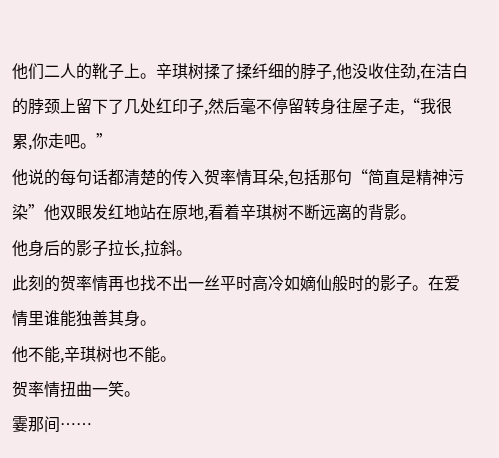他们二人的靴子上。辛琪树揉了揉纤细的脖子,他没收住劲,在洁白的脖颈上留下了几处红印子,然后毫不停留转身往屋子走,“我很累,你走吧。”
他说的每句话都清楚的传入贺率情耳朵,包括那句“简直是精神污染”他双眼发红地站在原地,看着辛琪树不断远离的背影。
他身后的影子拉长,拉斜。
此刻的贺率情再也找不出一丝平时高冷如嫡仙般时的影子。在爱情里谁能独善其身。
他不能,辛琪树也不能。
贺率情扭曲一笑。
霎那间……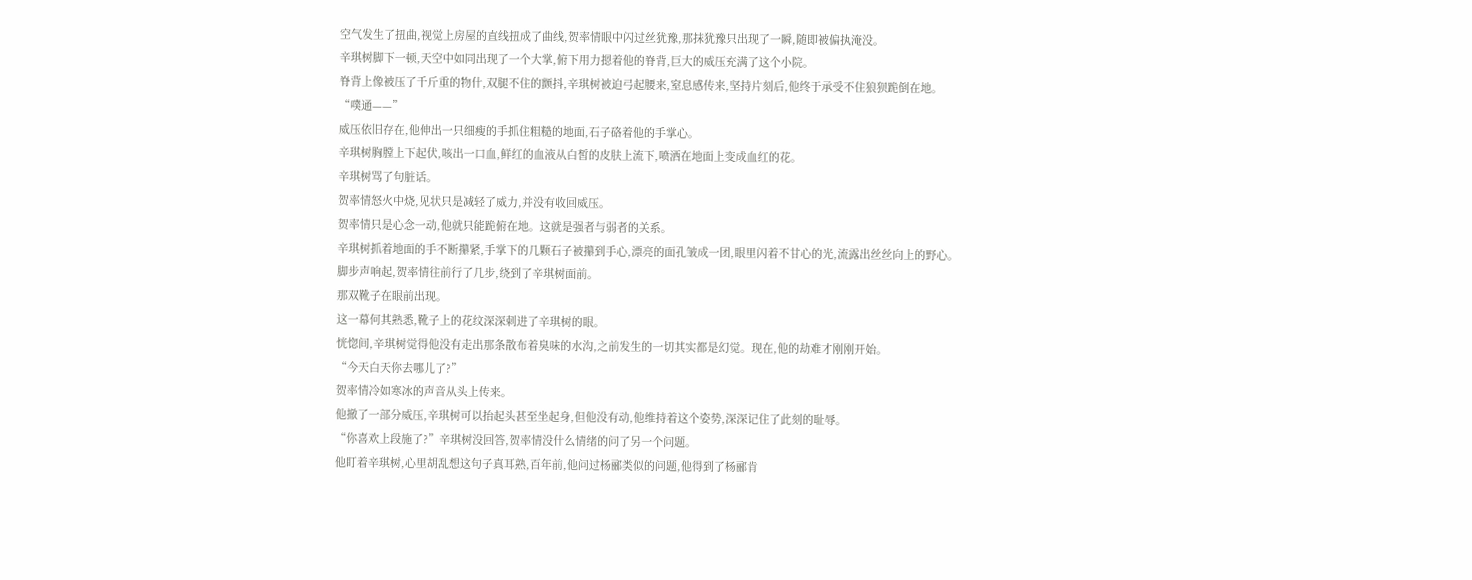空气发生了扭曲,视觉上房屋的直线扭成了曲线,贺率情眼中闪过丝犹豫,那抹犹豫只出现了一瞬,随即被偏执淹没。
辛琪树脚下一顿,天空中如同出现了一个大掌,俯下用力摁着他的脊背,巨大的威压充满了这个小院。
脊背上像被压了千斤重的物什,双腿不住的颤抖,辛琪树被迫弓起腰来,窒息感传来,坚持片刻后,他终于承受不住狼狈跪倒在地。
“噗通——”
威压依旧存在,他伸出一只细瘦的手抓住粗糙的地面,石子硌着他的手掌心。
辛琪树胸膛上下起伏,咳出一口血,鲜红的血液从白皙的皮肤上流下,喷洒在地面上变成血红的花。
辛琪树骂了句脏话。
贺率情怒火中烧,见状只是减轻了威力,并没有收回威压。
贺率情只是心念一动,他就只能跪俯在地。这就是强者与弱者的关系。
辛琪树抓着地面的手不断攥紧,手掌下的几颗石子被攥到手心,漂亮的面孔皱成一团,眼里闪着不甘心的光,流露出丝丝向上的野心。
脚步声响起,贺率情往前行了几步,绕到了辛琪树面前。
那双靴子在眼前出现。
这一幕何其熟悉,靴子上的花纹深深刺进了辛琪树的眼。
恍惚间,辛琪树觉得他没有走出那条散布着臭味的水沟,之前发生的一切其实都是幻觉。现在,他的劫难才刚刚开始。
“今天白天你去哪儿了?”
贺率情冷如寒冰的声音从头上传来。
他撤了一部分威压,辛琪树可以抬起头甚至坐起身,但他没有动,他维持着这个姿势,深深记住了此刻的耻辱。
“你喜欢上段施了?”辛琪树没回答,贺率情没什么情绪的问了另一个问题。
他盯着辛琪树,心里胡乱想这句子真耳熟,百年前,他问过杨郦类似的问题,他得到了杨郦肯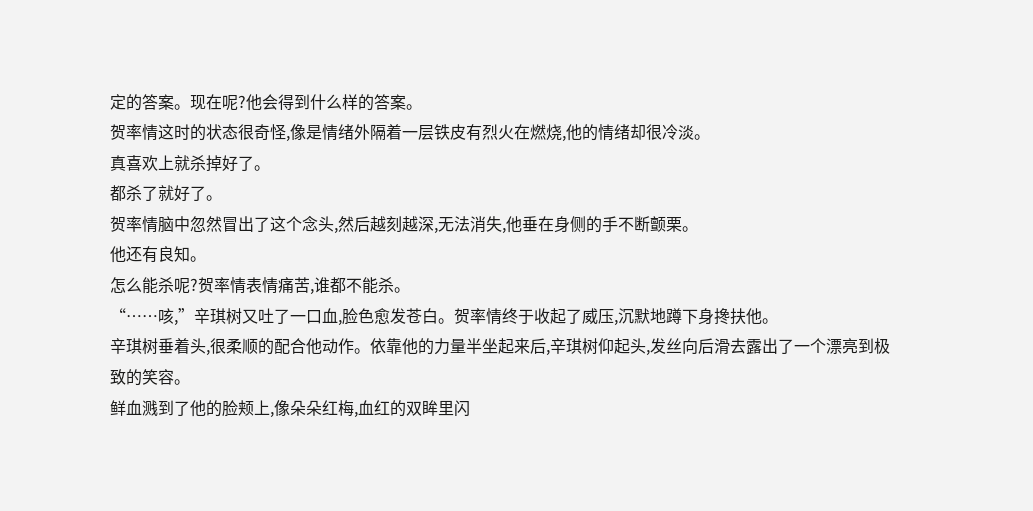定的答案。现在呢?他会得到什么样的答案。
贺率情这时的状态很奇怪,像是情绪外隔着一层铁皮有烈火在燃烧,他的情绪却很冷淡。
真喜欢上就杀掉好了。
都杀了就好了。
贺率情脑中忽然冒出了这个念头,然后越刻越深,无法消失,他垂在身侧的手不断颤栗。
他还有良知。
怎么能杀呢?贺率情表情痛苦,谁都不能杀。
“……咳,”辛琪树又吐了一口血,脸色愈发苍白。贺率情终于收起了威压,沉默地蹲下身搀扶他。
辛琪树垂着头,很柔顺的配合他动作。依靠他的力量半坐起来后,辛琪树仰起头,发丝向后滑去露出了一个漂亮到极致的笑容。
鲜血溅到了他的脸颊上,像朵朵红梅,血红的双眸里闪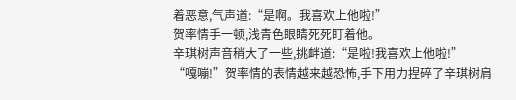着恶意,气声道:“是啊。我喜欢上他啦!”
贺率情手一顿,浅青色眼睛死死盯着他。
辛琪树声音稍大了一些,挑衅道:“是啦!我喜欢上他啦!”
“嘎嘣!”贺率情的表情越来越恐怖,手下用力捏碎了辛琪树肩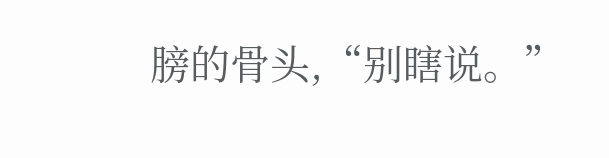膀的骨头,“别瞎说。”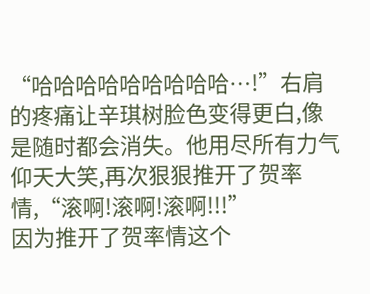“哈哈哈哈哈哈哈哈哈…!”右肩的疼痛让辛琪树脸色变得更白,像是随时都会消失。他用尽所有力气仰天大笑,再次狠狠推开了贺率情,“滚啊!滚啊!滚啊!!!”
因为推开了贺率情这个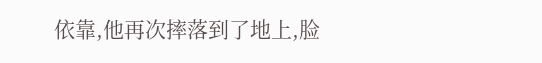依靠,他再次摔落到了地上,脸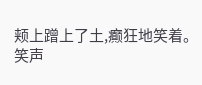颊上蹭上了土,癫狂地笑着。
笑声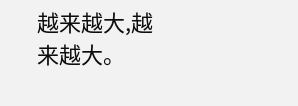越来越大,越来越大。